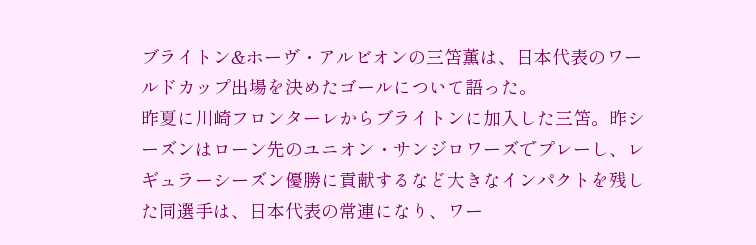ブライトン&ホーヴ・アルビオンの三笘薫は、日本代表のワールドカップ出場を決めたゴールについて語った。
昨夏に川崎フロンターレからブライトンに加入した三笘。昨シーズンはローン先のユニオン・サンジロワーズでプレーし、レギュラーシーズン優勝に貢献するなど大きなインパクトを残した同選手は、日本代表の常連になり、ワー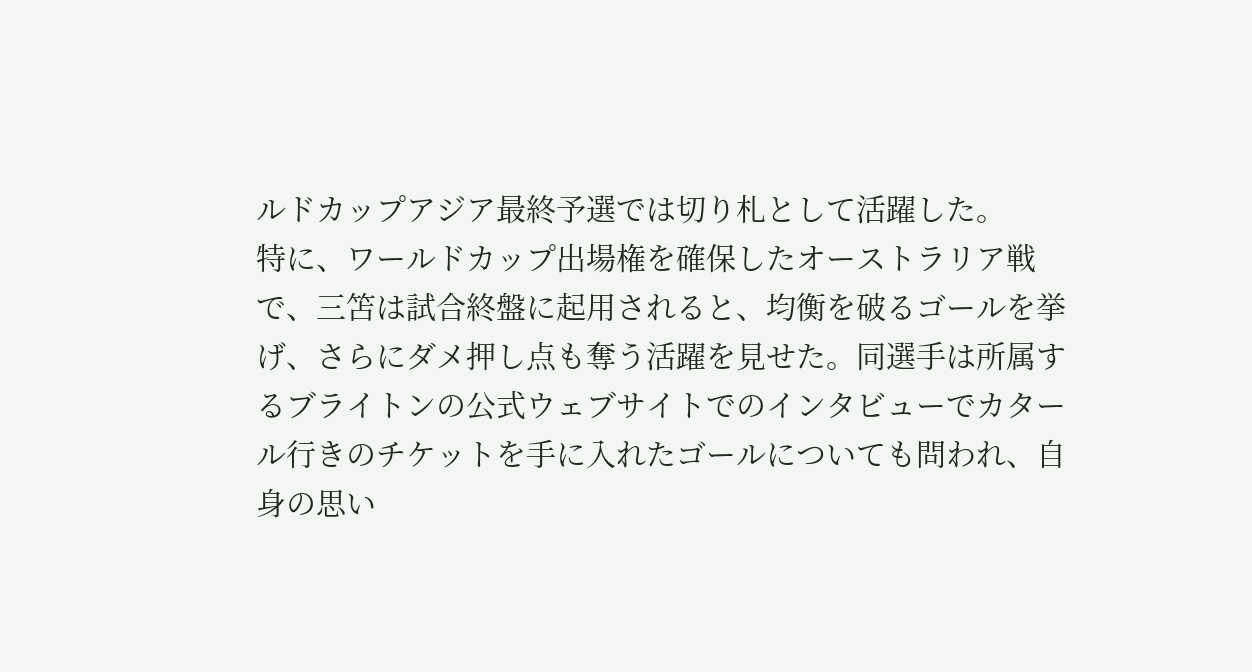ルドカップアジア最終予選では切り札として活躍した。
特に、ワールドカップ出場権を確保したオーストラリア戦で、三笘は試合終盤に起用されると、均衡を破るゴールを挙げ、さらにダメ押し点も奪う活躍を見せた。同選手は所属するブライトンの公式ウェブサイトでのインタビューでカタール行きのチケットを手に入れたゴールについても問われ、自身の思い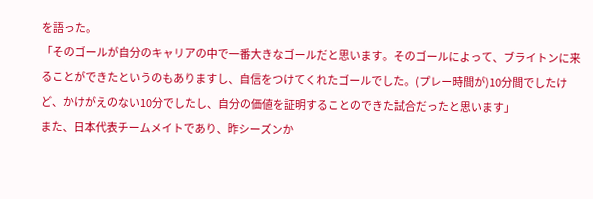を語った。
「そのゴールが自分のキャリアの中で一番大きなゴールだと思います。そのゴールによって、ブライトンに来ることができたというのもありますし、自信をつけてくれたゴールでした。(プレー時間が)10分間でしたけど、かけがえのない10分でしたし、自分の価値を証明することのできた試合だったと思います」
また、日本代表チームメイトであり、昨シーズンか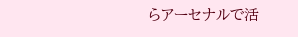らアーセナルで活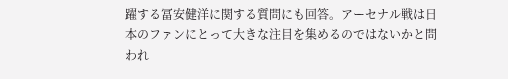躍する冨安健洋に関する質問にも回答。アーセナル戦は日本のファンにとって大きな注目を集めるのではないかと問われ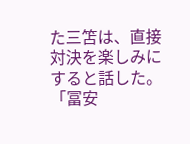た三笘は、直接対決を楽しみにすると話した。
「冨安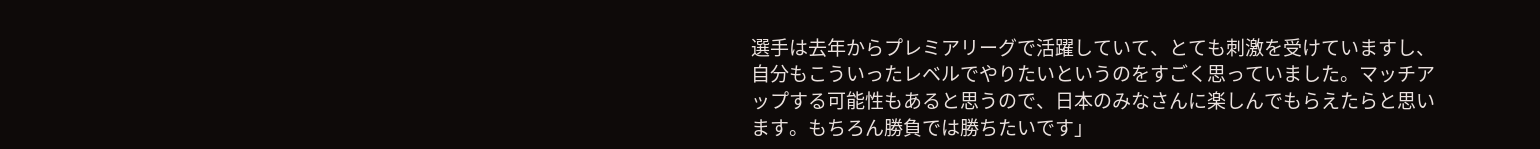選手は去年からプレミアリーグで活躍していて、とても刺激を受けていますし、自分もこういったレベルでやりたいというのをすごく思っていました。マッチアップする可能性もあると思うので、日本のみなさんに楽しんでもらえたらと思います。もちろん勝負では勝ちたいです」